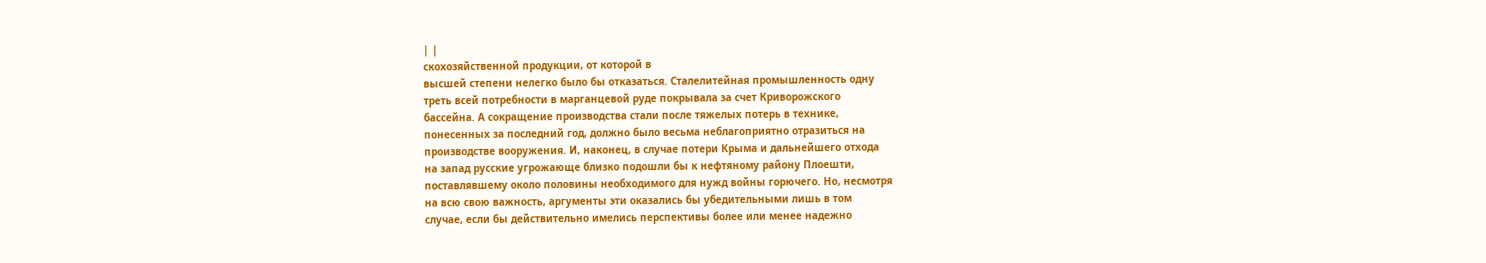| |
скохозяйственной продукции, от которой в
высшей степени нелегко было бы отказаться. Сталелитейная промышленность одну
треть всей потребности в марганцевой руде покрывала за счет Криворожского
бассейна. А сокращение производства стали после тяжелых потерь в технике,
понесенных за последний год, должно было весьма неблагоприятно отразиться на
производстве вооружения. И, наконец, в случае потери Крыма и дальнейшего отхода
на запад русские угрожающе близко подошли бы к нефтяному району Плоешти,
поставлявшему около половины необходимого для нужд войны горючего. Но, несмотря
на всю свою важность, аргументы эти оказались бы убедительными лишь в том
случае, если бы действительно имелись перспективы более или менее надежно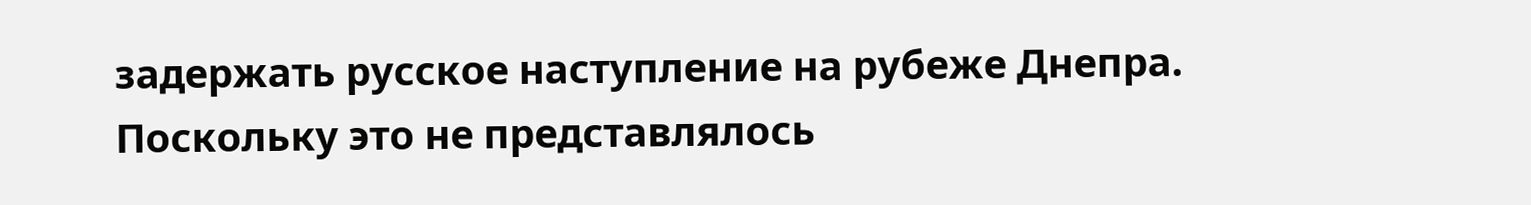задержать русское наступление на рубеже Днепра. Поскольку это не представлялось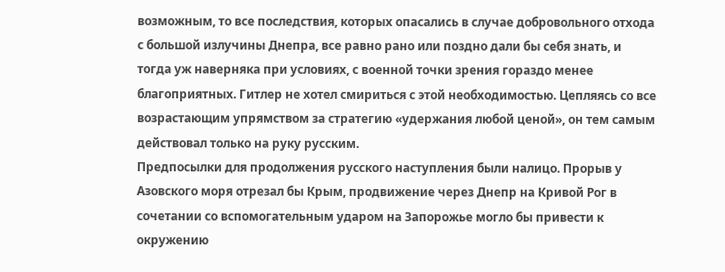возможным, то все последствия, которых опасались в случае добровольного отхода
с большой излучины Днепра, все равно рано или поздно дали бы себя знать, и
тогда уж наверняка при условиях, с военной точки зрения гораздо менее
благоприятных. Гитлер не хотел смириться с этой необходимостью. Цепляясь со все
возрастающим упрямством за стратегию «удержания любой ценой», он тем самым
действовал только на руку русским.
Предпосылки для продолжения русского наступления были налицо. Прорыв у
Азовского моря отрезал бы Крым, продвижение через Днепр на Кривой Рог в
сочетании со вспомогательным ударом на Запорожье могло бы привести к окружению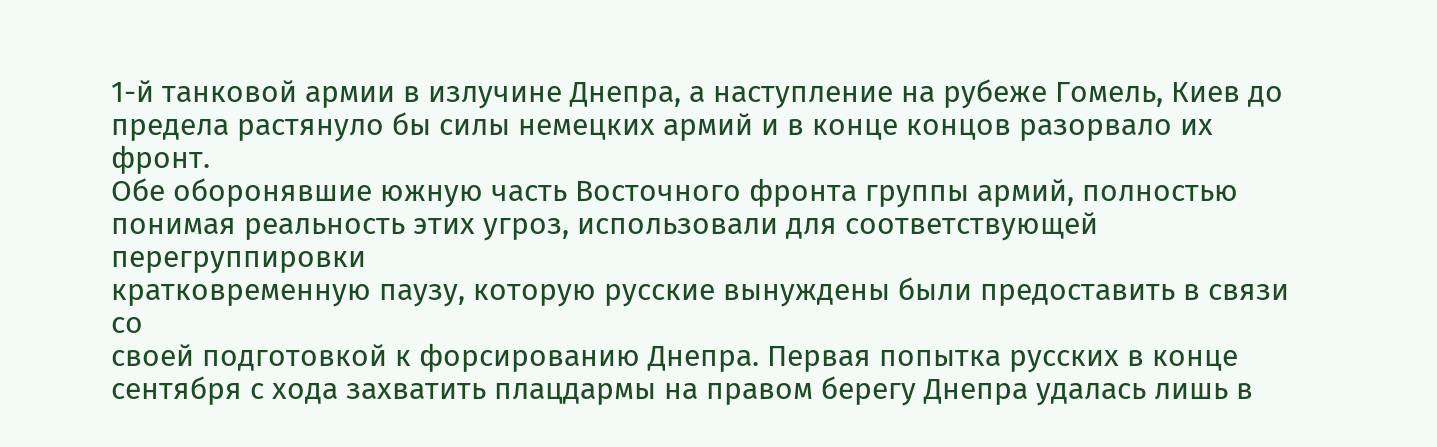1-й танковой армии в излучине Днепра, а наступление на рубеже Гомель, Киев до
предела растянуло бы силы немецких армий и в конце концов разорвало их фронт.
Обе оборонявшие южную часть Восточного фронта группы армий, полностью
понимая реальность этих угроз, использовали для соответствующей перегруппировки
кратковременную паузу, которую русские вынуждены были предоставить в связи со
своей подготовкой к форсированию Днепра. Первая попытка русских в конце
сентября с хода захватить плацдармы на правом берегу Днепра удалась лишь в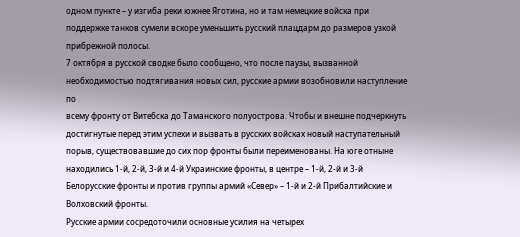одном пункте – у изгиба реки южнее Яготина, но и там немецкие войска при
поддержке танков сумели вскоре уменьшить русский плацдарм до размеров узкой
прибрежной полосы.
7 октября в русской сводке было сообщено, что после паузы, вызванной
необходимостью подтягивания новых сил, русские армии возобновили наступление по
всему фронту от Витебска до Таманского полуострова. Чтобы и внешне подчеркнуть
достигнутые перед этим успехи и вызвать в русских войсках новый наступательный
порыв, существовавшие до сих пор фронты были переименованы. На юге отныне
находились 1-й, 2-й, 3-й и 4-й Украинские фронты, в центре – 1-й, 2-й и 3-й
Белорусские фронты и против группы армий «Север» – 1-й и 2-й Прибалтийские и
Волховский фронты.
Русские армии сосредоточили основные усилия на четырех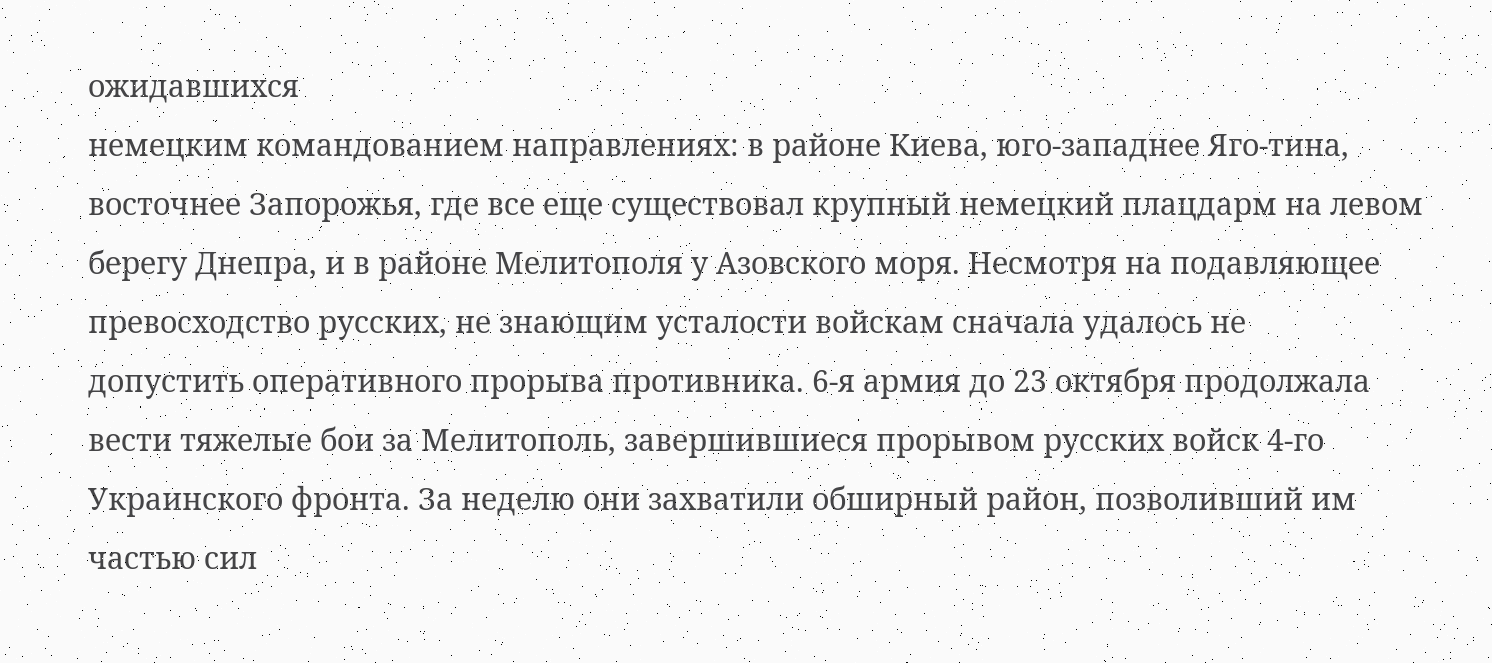ожидавшихся
немецким командованием направлениях: в районе Киева, юго-западнее Яго-тина,
восточнее Запорожья, где все еще существовал крупный немецкий плацдарм на левом
берегу Днепра, и в районе Мелитополя у Азовского моря. Несмотря на подавляющее
превосходство русских, не знающим усталости войскам сначала удалось не
допустить оперативного прорыва противника. 6-я армия до 23 октября продолжала
вести тяжелые бои за Мелитополь, завершившиеся прорывом русских войск 4-го
Украинского фронта. За неделю они захватили обширный район, позволивший им
частью сил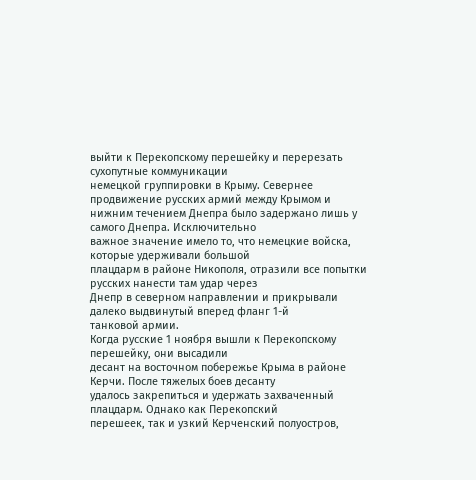выйти к Перекопскому перешейку и перерезать сухопутные коммуникации
немецкой группировки в Крыму. Севернее продвижение русских армий между Крымом и
нижним течением Днепра было задержано лишь у самого Днепра. Исключительно
важное значение имело то, что немецкие войска, которые удерживали большой
плацдарм в районе Никополя, отразили все попытки русских нанести там удар через
Днепр в северном направлении и прикрывали далеко выдвинутый вперед фланг 1-й
танковой армии.
Когда русские 1 ноября вышли к Перекопскому перешейку, они высадили
десант на восточном побережье Крыма в районе Керчи. После тяжелых боев десанту
удалось закрепиться и удержать захваченный плацдарм. Однако как Перекопский
перешеек, так и узкий Керченский полуостров,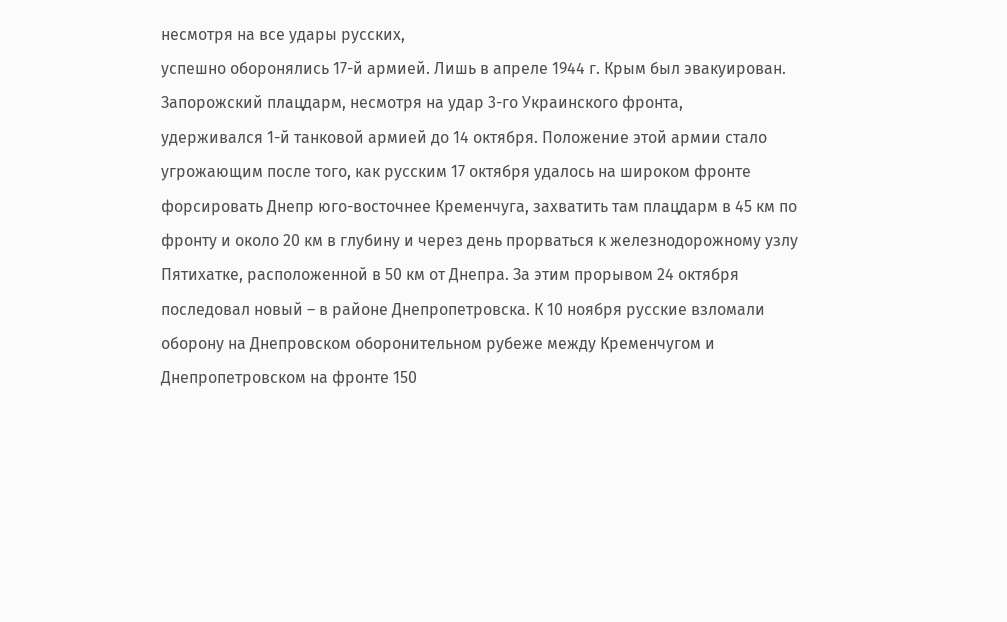несмотря на все удары русских,
успешно оборонялись 17-й армией. Лишь в апреле 1944 г. Крым был эвакуирован.
Запорожский плацдарм, несмотря на удар 3-го Украинского фронта,
удерживался 1-й танковой армией до 14 октября. Положение этой армии стало
угрожающим после того, как русским 17 октября удалось на широком фронте
форсировать Днепр юго-восточнее Кременчуга, захватить там плацдарм в 45 км по
фронту и около 20 км в глубину и через день прорваться к железнодорожному узлу
Пятихатке, расположенной в 50 км от Днепра. За этим прорывом 24 октября
последовал новый – в районе Днепропетровска. К 10 ноября русские взломали
оборону на Днепровском оборонительном рубеже между Кременчугом и
Днепропетровском на фронте 150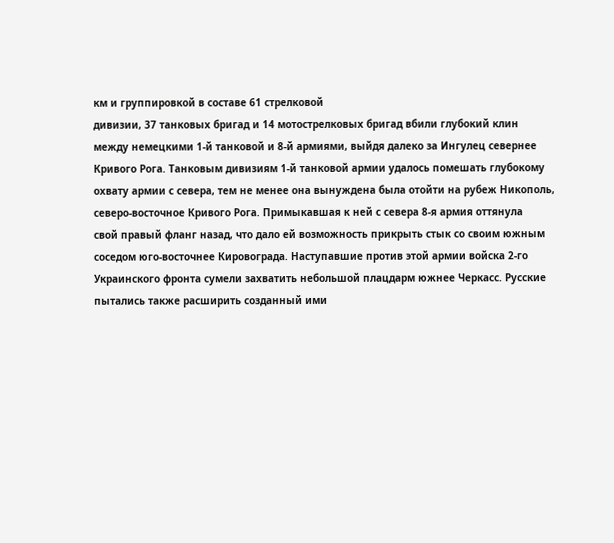км и группировкой в составе 61 стрелковой
дивизии, 37 танковых бригад и 14 мотострелковых бригад вбили глубокий клин
между немецкими 1-й танковой и 8-й армиями, выйдя далеко за Ингулец севернее
Кривого Рога. Танковым дивизиям 1-й танковой армии удалось помешать глубокому
охвату армии с севера, тем не менее она вынуждена была отойти на рубеж Никополь,
северо-восточное Кривого Рога. Примыкавшая к ней с севера 8-я армия оттянула
свой правый фланг назад, что дало ей возможность прикрыть стык со своим южным
соседом юго-восточнее Кировограда. Наступавшие против этой армии войска 2-го
Украинского фронта сумели захватить небольшой плацдарм южнее Черкасс. Русские
пытались также расширить созданный ими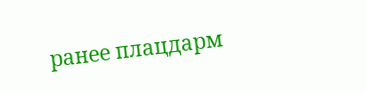ранее плацдарм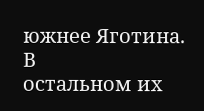южнее Яготина. В
остальном их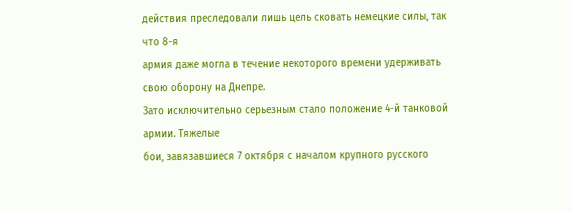действия преследовали лишь цель сковать немецкие силы, так что 8-я
армия даже могла в течение некоторого времени удерживать свою оборону на Днепре.
Зато исключительно серьезным стало положение 4-й танковой армии. Тяжелые
бои, завязавшиеся 7 октября с началом крупного русского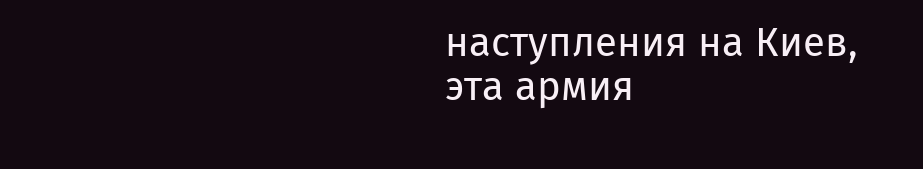наступления на Киев,
эта армия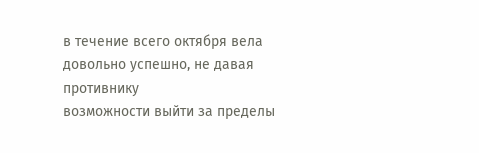в течение всего октября вела довольно успешно, не давая противнику
возможности выйти за пределы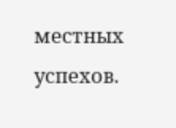местных успехов.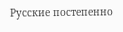Русские постепенно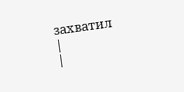захватил
|
|